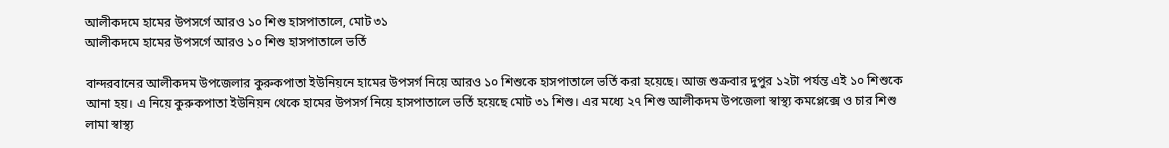আলীকদমে হামের উপসর্গে আরও ১০ শিশু হাসপাতালে, মোট ৩১
আলীকদমে হামের উপসর্গে আরও ১০ শিশু হাসপাতালে ভর্তি

বান্দরবানের আলীকদম উপজেলার কুরুকপাতা ইউনিয়নে হামের উপসর্গ নিয়ে আরও ১০ শিশুকে হাসপাতালে ভর্তি করা হয়েছে। আজ শুক্রবার দুপুর ১২টা পর্যন্ত এই ১০ শিশুকে আনা হয়। এ নিয়ে কুরুকপাতা ইউনিয়ন থেকে হামের উপসর্গ নিয়ে হাসপাতালে ভর্তি হয়েছে মোট ৩১ শিশু। এর মধ্যে ২৭ শিশু আলীকদম উপজেলা স্বাস্থ্য কমপ্লেক্সে ও চার শিশু লামা স্বাস্থ্য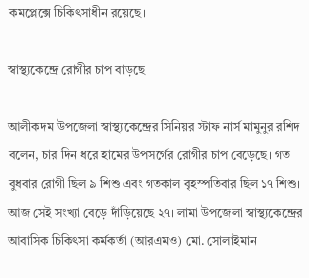কমপ্লেক্সে চিকিৎসাধীন রয়েছে।

স্বাস্থ্যকেন্দ্রে রোগীর চাপ বাড়ছে

আলীকদম উপজেলা স্বাস্থ্যকেন্দ্রের সিনিয়র স্টাফ নার্স মামুনুর রশিদ বলেন, চার দিন ধরে হামের উপসর্গের রোগীর চাপ বেড়েছে। গত বুধবার রোগী ছিল ৯ শিশু এবং গতকাল বৃহস্পতিবার ছিল ১৭ শিশু। আজ সেই সংখ্যা বেড়ে দাঁড়িয়েছে ২৭। লামা উপজেলা স্বাস্থ্যকেন্দ্রের আবাসিক চিকিৎসা কর্মকর্তা (আরএমও) মো. সোলাইমান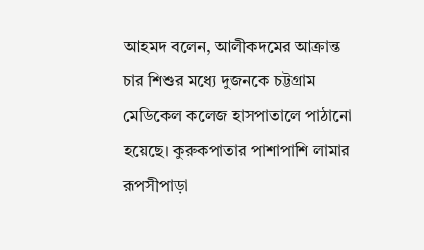আহমদ বলেন, আলীকদমের আক্রান্ত চার শিশুর মধ্যে দুজনকে চট্টগ্রাম মেডিকেল কলেজ হাসপাতালে পাঠানো হয়েছে। কুরুকপাতার পাশাপাশি লামার রূপসীপাড়া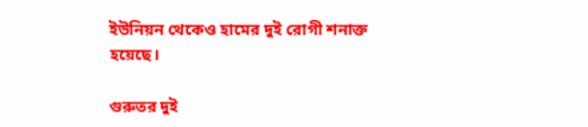ইউনিয়ন থেকেও হামের দুই রোগী শনাক্ত হয়েছে।

গুরুতর দুই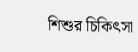শিশুর চিকিৎসা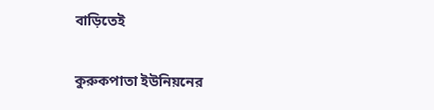বাড়িতেই

কুরুকপাতা ইউনিয়নের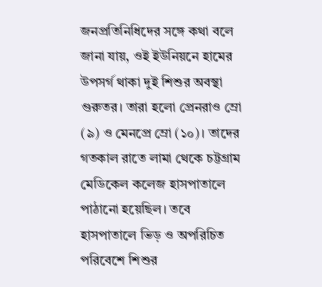জনপ্রতিনিধিদের সঙ্গে কথা বলে জানা যায়, ওই ইউনিয়নে হামের উপসর্গ থাকা দুই শিশুর অবস্থা গুরুতর। তারা হলো প্রেনরাও ম্রো (৯) ও মেনপ্রে ম্রো (১০)। তাদের গতকাল রাতে লামা থেকে চট্টগ্রাম মেডিকেল কলেজ হাসপাতালে পাঠানো হয়েছিল। তবে হাসপাতালে ভিড় ও অপরিচিত পরিবেশে শিশুর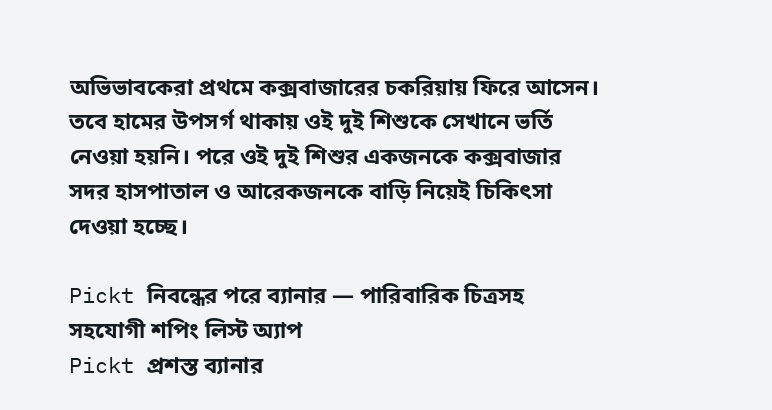অভিভাবকেরা প্রথমে কক্সবাজারের চকরিয়ায় ফিরে আসেন। তবে হামের উপসর্গ থাকায় ওই দুই শিশুকে সেখানে ভর্তি নেওয়া হয়নি। পরে ওই দুই শিশুর একজনকে কক্সবাজার সদর হাসপাতাল ও আরেকজনকে বাড়ি নিয়েই চিকিৎসা দেওয়া হচ্ছে।

Pickt নিবন্ধের পরে ব্যানার — পারিবারিক চিত্রসহ সহযোগী শপিং লিস্ট অ্যাপ
Pickt প্রশস্ত ব্যানার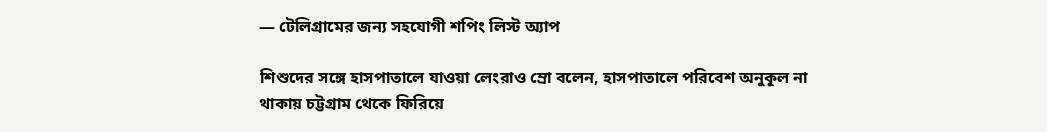— টেলিগ্রামের জন্য সহযোগী শপিং লিস্ট অ্যাপ

শিশুদের সঙ্গে হাসপাতালে যাওয়া লেংরাও ম্রো বলেন, হাসপাতালে পরিবেশ অনুকূল না থাকায় চট্টগ্রাম থেকে ফিরিয়ে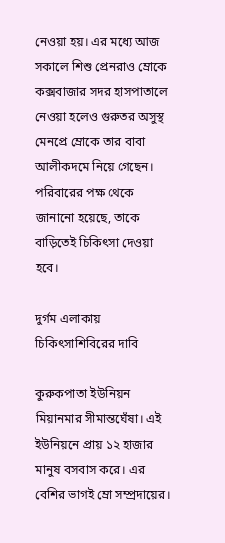নেওয়া হয়। এর মধ্যে আজ সকালে শিশু প্রেনরাও ম্রোকে কক্সবাজার সদর হাসপাতালে নেওয়া হলেও গুরুতর অসুস্থ মেনপ্রে ম্রোকে তার বাবা আলীকদমে নিয়ে গেছেন। পরিবারের পক্ষ থেকে জানানো হয়েছে, তাকে বাড়িতেই চিকিৎসা দেওয়া হবে।

দুর্গম এলাকায় চিকিৎসাশিবিরের দাবি

কুরুকপাতা ইউনিয়ন মিয়ানমার সীমান্তঘেঁষা। এই ইউনিয়নে প্রায় ১২ হাজার মানুষ বসবাস করে। এর বেশির ভাগই ম্রো সম্প্রদায়ের।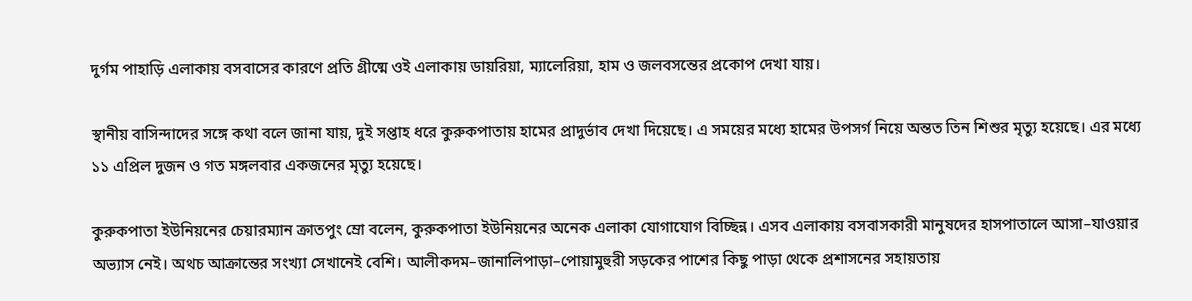দুর্গম পাহাড়ি এলাকায় বসবাসের কারণে প্রতি গ্রীষ্মে ওই এলাকায় ডায়রিয়া, ম্যালেরিয়া, হাম ও জলবসন্তের প্রকোপ দেখা যায়।

স্থানীয় বাসিন্দাদের সঙ্গে কথা বলে জানা যায়, দুই সপ্তাহ ধরে কুরুকপাতায় হামের প্রাদুর্ভাব দেখা দিয়েছে। এ সময়ের মধ্যে হামের উপসর্গ নিয়ে অন্তত তিন শিশুর মৃত্যু হয়েছে। এর মধ্যে ১১ এপ্রিল দুজন ও গত মঙ্গলবার একজনের মৃত্যু হয়েছে।

কুরুকপাতা ইউনিয়নের চেয়ারম্যান ক্রাতপুং ম্রো বলেন, কুরুকপাতা ইউনিয়নের অনেক এলাকা যোগাযোগ বিচ্ছিন্ন। এসব এলাকায় বসবাসকারী মানুষদের হাসপাতালে আসা–যাওয়ার অভ্যাস নেই। অথচ আক্রান্তের সংখ্যা সেখানেই বেশি। আলীকদম–জানালিপাড়া–পোয়ামুহুরী সড়কের পাশের কিছু পাড়া থেকে প্রশাসনের সহায়তায়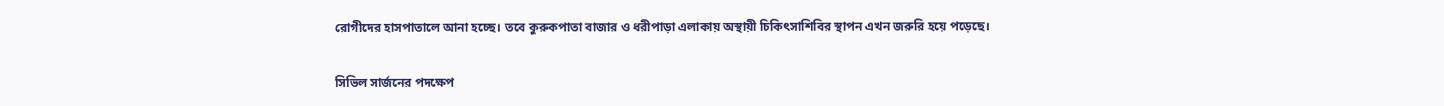রোগীদের হাসপাতালে আনা হচ্ছে। তবে কুরুকপাতা বাজার ও ধরীপাড়া এলাকায় অস্থায়ী চিকিৎসাশিবির স্থাপন এখন জরুরি হয়ে পড়েছে।

সিভিল সার্জনের পদক্ষেপ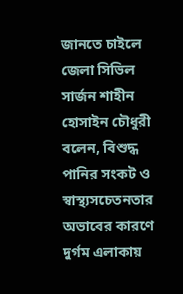জানতে চাইলে জেলা সিভিল সার্জন শাহীন হোসাইন চৌধুরী বলেন, বিশুদ্ধ পানির সংকট ও স্বাস্থ্যসচেতনতার অভাবের কারণে দুর্গম এলাকায়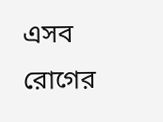এসব রোগের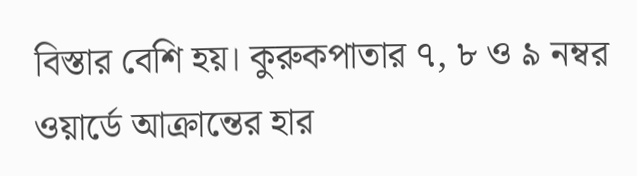বিস্তার বেশি হয়। কুরুকপাতার ৭, ৮ ও ৯ নম্বর ওয়ার্ডে আক্রান্তের হার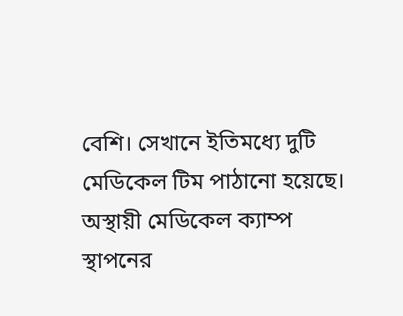বেশি। সেখানে ইতিমধ্যে দুটি মেডিকেল টিম পাঠানো হয়েছে। অস্থায়ী মেডিকেল ক্যাম্প স্থাপনের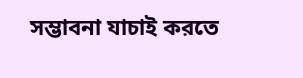সম্ভাবনা যাচাই করতে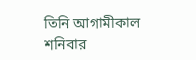তিনি আগামীকাল শনিবার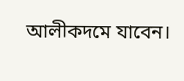আলীকদমে যাবেন।